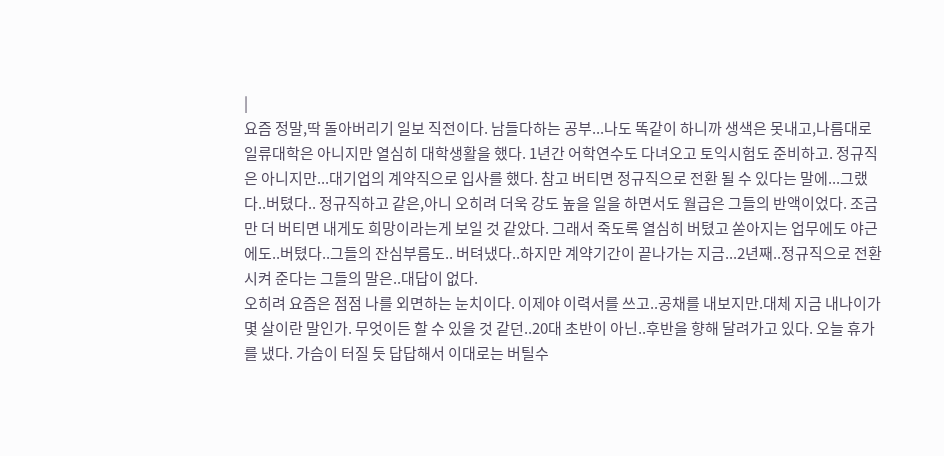|
요즘 정말,딱 돌아버리기 일보 직전이다. 남들다하는 공부...나도 똑같이 하니까 생색은 못내고,나름대로 일류대학은 아니지만 열심히 대학생활을 했다. 1년간 어학연수도 다녀오고 토익시험도 준비하고. 정규직은 아니지만...대기업의 계약직으로 입사를 했다. 참고 버티면 정규직으로 전환 될 수 있다는 말에...그랬다..버텼다.. 정규직하고 같은,아니 오히려 더욱 강도 높을 일을 하면서도 월급은 그들의 반액이었다. 조금만 더 버티면 내게도 희망이라는게 보일 것 같았다. 그래서 죽도록 열심히 버텼고 쏟아지는 업무에도 야근에도..버텼다..그들의 잔심부름도.. 버텨냈다..하지만 계약기간이 끝나가는 지금...2년째..정규직으로 전환시켜 준다는 그들의 말은..대답이 없다.
오히려 요즘은 점점 나를 외면하는 눈치이다. 이제야 이력서를 쓰고..공채를 내보지만.대체 지금 내나이가 몇 살이란 말인가. 무엇이든 할 수 있을 것 같던..20대 초반이 아닌..후반을 향해 달려가고 있다. 오늘 휴가를 냈다. 가슴이 터질 듯 답답해서 이대로는 버틸수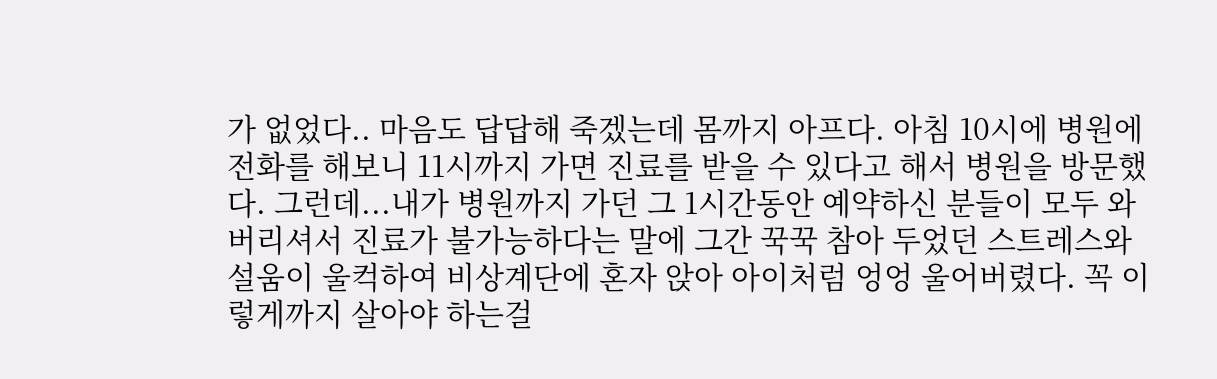가 없었다.. 마음도 답답해 죽겠는데 몸까지 아프다. 아침 10시에 병원에 전화를 해보니 11시까지 가면 진료를 받을 수 있다고 해서 병원을 방문했다. 그런데...내가 병원까지 가던 그 1시간동안 예약하신 분들이 모두 와버리셔서 진료가 불가능하다는 말에 그간 꾹꾹 참아 두었던 스트레스와 설움이 울컥하여 비상계단에 혼자 앉아 아이처럼 엉엉 울어버렸다. 꼭 이렇게까지 살아야 하는걸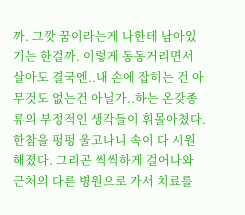까. 그깟 꿈이라는게 나한테 남아있기는 한걸까. 이렇게 동동거리면서 살아도 결국엔..내 손에 잡히는 건 아무것도 없는건 아닐가..하는 온갖종류의 부정적인 생각들이 휘몰아쳤다. 한참을 펑펑 울고나니 속이 다 시원해졌다. 그리곤 씩씩하게 걸어나와 근처의 다른 병원으로 가서 치료를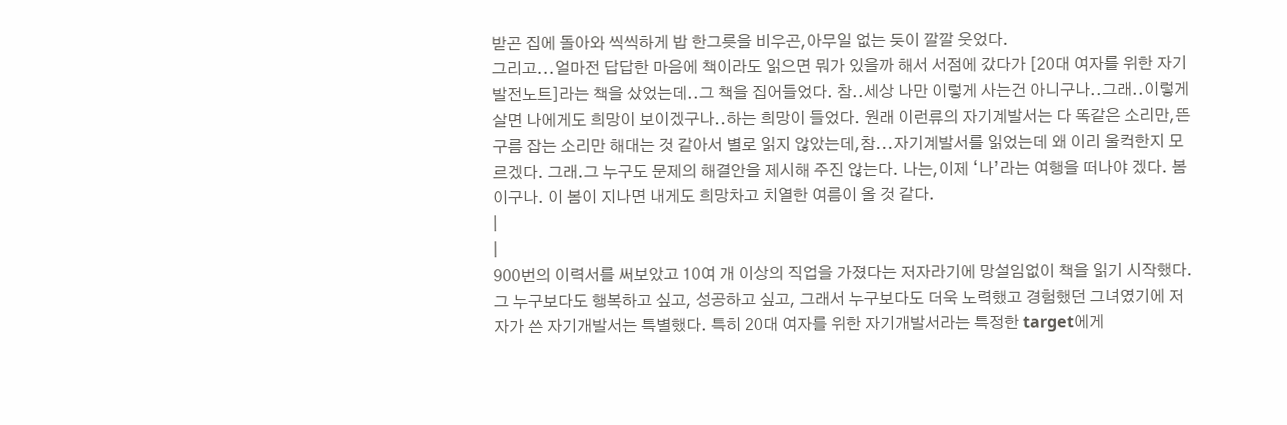받곤 집에 돌아와 씩씩하게 밥 한그릇을 비우곤,아무일 없는 듯이 깔깔 웃었다.
그리고...얼마전 답답한 마음에 책이라도 읽으면 뭐가 있을까 해서 서점에 갔다가 [20대 여자를 위한 자기발전노트]라는 책을 샀었는데..그 책을 집어들었다. 참..세상 나만 이렇게 사는건 아니구나..그래..이렇게 살면 나에게도 희망이 보이겠구나..하는 희망이 들었다. 원래 이런류의 자기계발서는 다 똑같은 소리만,뜬 구름 잡는 소리만 해대는 것 같아서 별로 읽지 않았는데,참...자기계발서를 읽었는데 왜 이리 울컥한지 모르겠다. 그래.그 누구도 문제의 해결안을 제시해 주진 않는다. 나는,이제 ‘나’라는 여행을 떠나야 겠다. 봄이구나. 이 봄이 지나면 내게도 희망차고 치열한 여름이 올 것 같다.
|
|
900번의 이력서를 써보았고 10여 개 이상의 직업을 가졌다는 저자라기에 망설임없이 책을 읽기 시작했다. 그 누구보다도 행복하고 싶고, 성공하고 싶고, 그래서 누구보다도 더욱 노력했고 경험했던 그녀였기에 저자가 쓴 자기개발서는 특별했다. 특히 20대 여자를 위한 자기개발서라는 특정한 target에게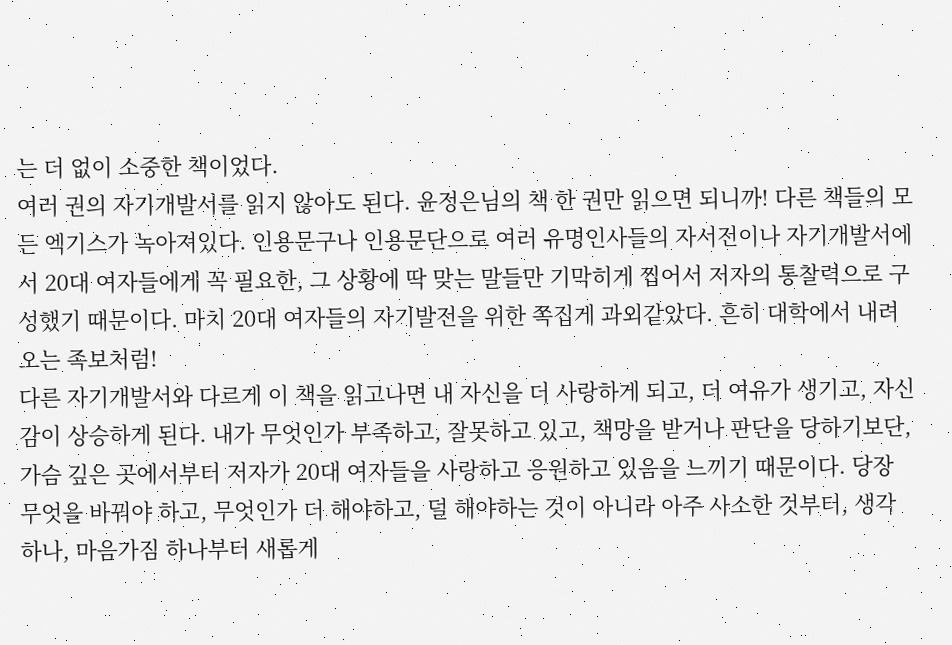는 더 없이 소중한 책이었다.
여러 권의 자기개발서를 읽지 않아도 된다. 윤정은님의 책 한 권만 읽으면 되니까! 다른 책들의 모든 엑기스가 녹아져있다. 인용문구나 인용문단으로 여러 유명인사들의 자서전이나 자기개발서에서 20대 여자들에게 꼭 필요한, 그 상황에 딱 맞는 말들만 기막히게 찝어서 저자의 통찰력으로 구성했기 때문이다. 마치 20대 여자들의 자기발전을 위한 쪽집게 과외같았다. 흔히 대학에서 내려오는 족보처럼!
다른 자기개발서와 다르게 이 책을 읽고나면 내 자신을 더 사랑하게 되고, 더 여유가 생기고, 자신감이 상승하게 된다. 내가 무엇인가 부족하고, 잘못하고 있고, 책망을 받거나 판단을 당하기보단, 가슴 깊은 곳에서부터 저자가 20대 여자들을 사랑하고 응원하고 있음을 느끼기 때문이다. 당장 무엇을 바꿔야 하고, 무엇인가 더 해야하고, 덜 해야하는 것이 아니라 아주 사소한 것부터, 생각 하나, 마음가짐 하나부터 새롭게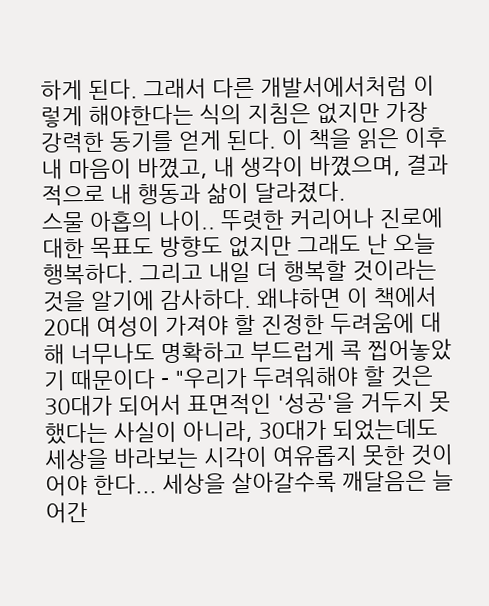하게 된다. 그래서 다른 개발서에서처럼 이렇게 해야한다는 식의 지침은 없지만 가장 강력한 동기를 얻게 된다. 이 책을 읽은 이후 내 마음이 바꼈고, 내 생각이 바꼈으며, 결과적으로 내 행동과 삶이 달라졌다.
스물 아홉의 나이.. 뚜렷한 커리어나 진로에 대한 목표도 방향도 없지만 그래도 난 오늘 행복하다. 그리고 내일 더 행복할 것이라는 것을 알기에 감사하다. 왜냐하면 이 책에서 20대 여성이 가져야 할 진정한 두려움에 대해 너무나도 명확하고 부드럽게 콕 찝어놓았기 때문이다 - "우리가 두려워해야 할 것은 30대가 되어서 표면적인 '성공'을 거두지 못했다는 사실이 아니라, 30대가 되었는데도 세상을 바라보는 시각이 여유롭지 못한 것이어야 한다... 세상을 살아갈수록 깨달음은 늘어간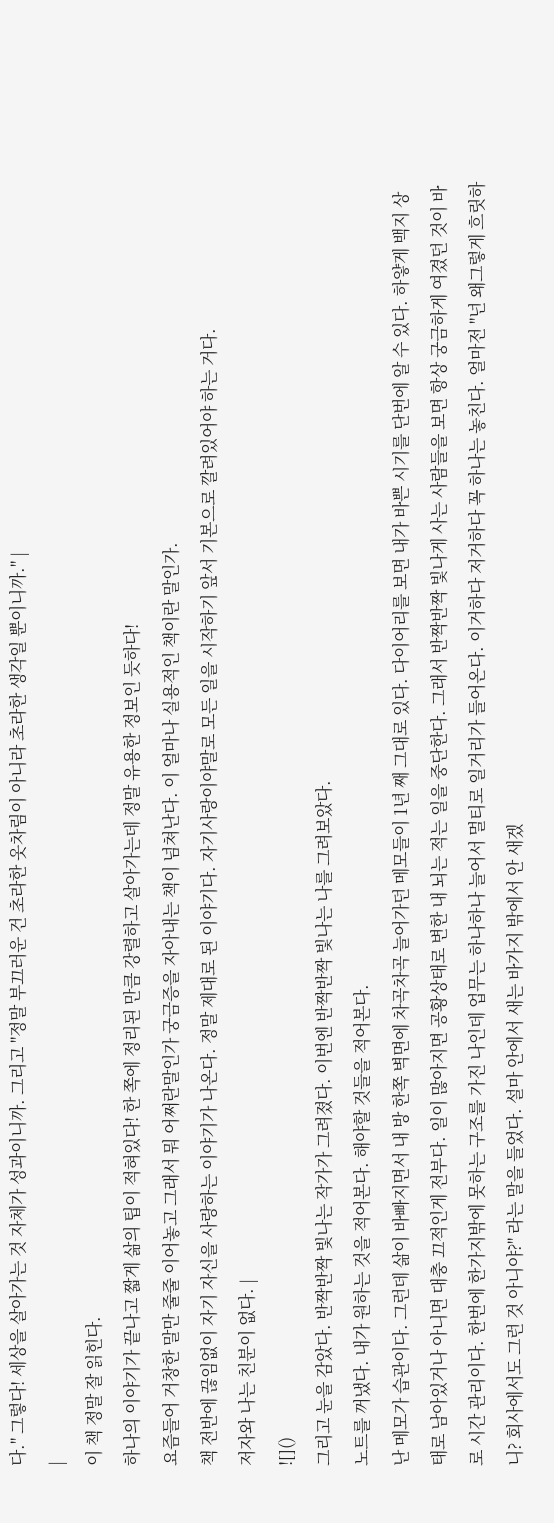다." 그렇다! 세상을 살아가는 것 자체가 성과이니까. 그리고 "정말 부끄러운 건 초라한 옷차림이 아니라 초라한 생각일 뿐이니까." |
|
이 책 정말 잘 읽힌다.
하나의 이야기가 끝나고 짧게 삶의 팁이 적혀있다! 한 쪽에 정리된 만큼 강렬하고 살아가는데 정말 유용한 정보인 듯하다!
요즘들어 거창한 말만 줄줄 이어놓고 그래서 뭐 어쩌란말인가 궁금증을 자아내는 책이 넘쳐난다. 이 얼마나 실용적인 책이란 말인가.
책 전반에 끊임없이 자기 자신을 사랑하는 이야기가 나온다. 정말 제대로 된 이야기다. 자기사랑이야말로 모든 일을 시작하기 앞서 기본으로 깔려있어야 하는 거다.
저자와 나는 친분이 없다. |
![]()
그리고 눈을 감았다. 반짝반짝 빛나는 작가가 그려졌다. 이번엔 반짝반짝 빛나는 나를 그려보았다.
노트를 꺼냈다. 내가 원하는 것을 적어본다. 해야할 것들을 적어본다.
난 메모가 습관이다. 그런데 삶이 바빠지면서 내 방 한쪽 벽면에 차곡차곡 늘어가던 메모들이 1년 째 그대로 있다. 다이어리를 보면 내가 바쁜 시기를 단번에 알 수 있다. 하얗게 백지 상태로 남아있거나 아니면 대충 끄적인게 전부다. 일이 많아지면 공황상태로 변한 내 뇌는 적는 일을 중단한다. 그래서 반짝반짝 빛나게 사는 사람들을 보면 항상 궁금하게 여겼던 것이 바로 시간 관리이다. 한번에 한가지밖에 못하는 구조를 가진 나인데 업무는 하나하나 늘어서 멀티로 일거리가 들어온다. 이거하다 저거하다 꼭 하나는 놓친다. 얼마전 "넌 왜그렇게 흐릿하니? 회사에서도 그런 것 아니야?" 라는 말을 들었다. 설마 안에서 새는 바가지 밖에서 안 새겠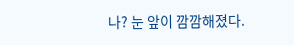나? 눈 앞이 깜깜해졌다.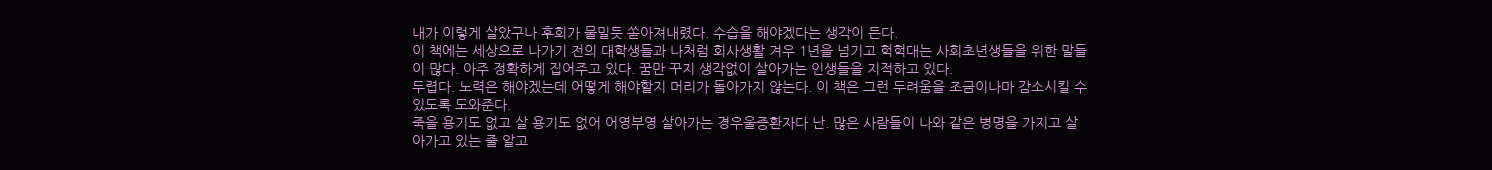내가 이렇게 살았구나 후회가 물밀듯 쏟아져내렸다. 수습을 해야겠다는 생각이 든다.
이 책에는 세상으로 나가기 전의 대학생들과 나처럼 회사생활 겨우 1년을 넘기고 헉헉대는 사회초년생들을 위한 말들이 많다. 아주 정확하게 집어주고 있다. 꿈만 꾸지 생각없이 살아가는 인생들을 지적하고 있다.
두렵다. 노력은 해야겠는데 어떻게 해야할지 머리가 돌아가지 않는다. 이 책은 그런 두려움을 조금이나마 감소시킬 수 있도록 도와준다.
죽을 용기도 없고 살 용기도 없어 어영부영 살아가는 경우울증환자다 난. 많은 사람들이 나와 같은 병명을 가지고 살아가고 있는 줄 알고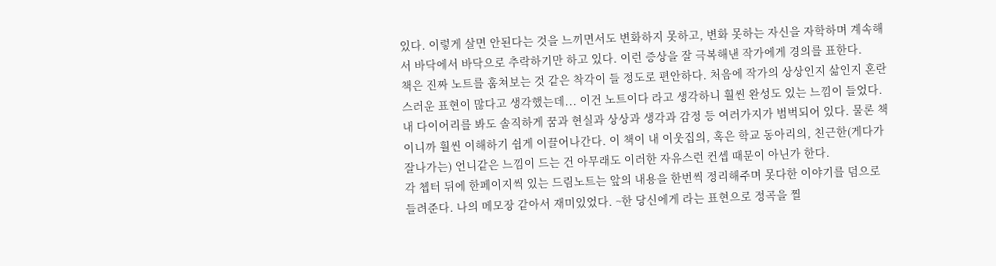있다. 이렇게 살면 안된다는 것을 느끼면서도 변화하지 못하고, 변화 못하는 자신을 자학하며 계속해서 바닥에서 바닥으로 추락하기만 하고 있다. 이런 증상을 잘 극복해낸 작가에게 경의를 표한다.
책은 진짜 노트를 훔쳐보는 것 같은 착각이 들 정도로 편안하다. 처음에 작가의 상상인지 삶인지 혼란스러운 표현이 많다고 생각했는데... 이건 노트이다 라고 생각하니 훨씬 완성도 있는 느낌이 들었다. 내 다이어리를 봐도 솔직하게 꿈과 현실과 상상과 생각과 감정 등 여러가지가 범벅되어 있다. 물론 책이니까 훨씬 이해하기 쉽게 이끌어나간다. 이 책이 내 이웃집의, 혹은 학교 동아리의, 친근한(게다가 잘나가는) 언니같은 느낌이 드는 건 아무래도 이러한 자유스런 컨셉 때문이 아닌가 한다.
각 쳅터 뒤에 한페이지씩 있는 드림노트는 앞의 내용을 한번씩 정리해주며 못다한 이야기를 덤으로 들려준다. 나의 메모장 같아서 재미있었다. ~한 당신에게 라는 표현으로 정곡을 찔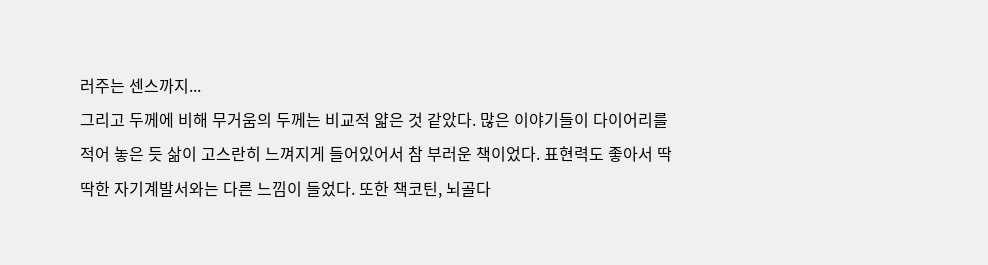러주는 센스까지...
그리고 두께에 비해 무거움의 두께는 비교적 얇은 것 같았다. 많은 이야기들이 다이어리를 적어 놓은 듯 삶이 고스란히 느껴지게 들어있어서 참 부러운 책이었다. 표현력도 좋아서 딱딱한 자기계발서와는 다른 느낌이 들었다. 또한 책코틴, 뇌골다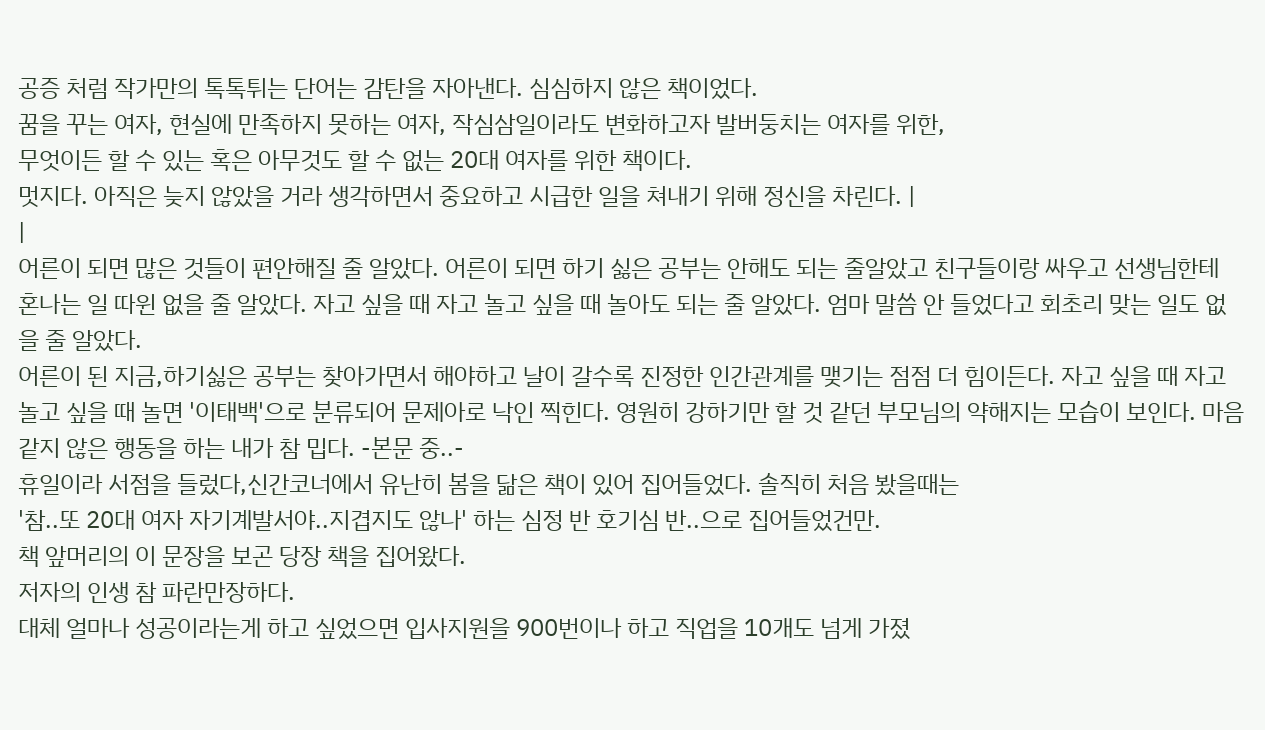공증 처럼 작가만의 톡톡튀는 단어는 감탄을 자아낸다. 심심하지 않은 책이었다.
꿈을 꾸는 여자, 현실에 만족하지 못하는 여자, 작심삼일이라도 변화하고자 발버둥치는 여자를 위한,
무엇이든 할 수 있는 혹은 아무것도 할 수 없는 20대 여자를 위한 책이다.
멋지다. 아직은 늦지 않았을 거라 생각하면서 중요하고 시급한 일을 쳐내기 위해 정신을 차린다. |
|
어른이 되면 많은 것들이 편안해질 줄 알았다. 어른이 되면 하기 싫은 공부는 안해도 되는 줄알았고 친구들이랑 싸우고 선생님한테 혼나는 일 따윈 없을 줄 알았다. 자고 싶을 때 자고 놀고 싶을 때 놀아도 되는 줄 알았다. 엄마 말씀 안 들었다고 회초리 맞는 일도 없을 줄 알았다.
어른이 된 지금,하기싫은 공부는 찾아가면서 해야하고 날이 갈수록 진정한 인간관계를 맺기는 점점 더 힘이든다. 자고 싶을 때 자고 놀고 싶을 때 놀면 '이태백'으로 분류되어 문제아로 낙인 찍힌다. 영원히 강하기만 할 것 같던 부모님의 약해지는 모습이 보인다. 마음 같지 않은 행동을 하는 내가 참 밉다. -본문 중..-
휴일이라 서점을 들렀다,신간코너에서 유난히 봄을 닮은 책이 있어 집어들었다. 솔직히 처음 봤을때는
'참..또 20대 여자 자기계발서야..지겹지도 않나' 하는 심정 반 호기심 반..으로 집어들었건만.
책 앞머리의 이 문장을 보곤 당장 책을 집어왔다.
저자의 인생 참 파란만장하다.
대체 얼마나 성공이라는게 하고 싶었으면 입사지원을 900번이나 하고 직업을 10개도 넘게 가졌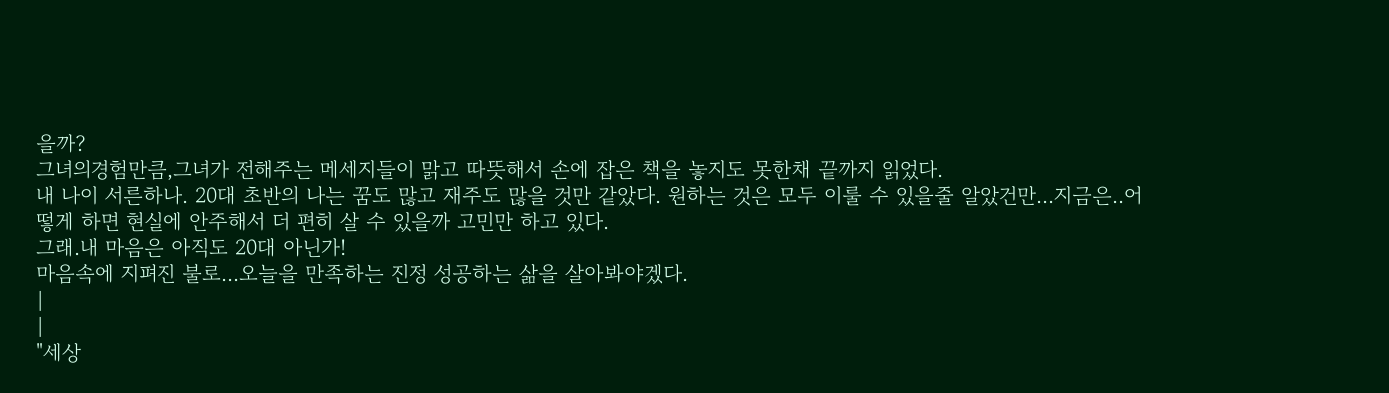을까?
그녀의경험만큼,그녀가 전해주는 메세지들이 맑고 따뜻해서 손에 잡은 책을 놓지도 못한채 끝까지 읽었다.
내 나이 서른하나. 20대 초반의 나는 꿈도 많고 재주도 많을 것만 같았다. 원하는 것은 모두 이룰 수 있을줄 알았건만...지금은..어떻게 하면 현실에 안주해서 더 편히 살 수 있을까 고민만 하고 있다.
그래.내 마음은 아직도 20대 아닌가!
마음속에 지펴진 불로...오늘을 만족하는 진정 성공하는 삶을 살아봐야겠다.
|
|
"세상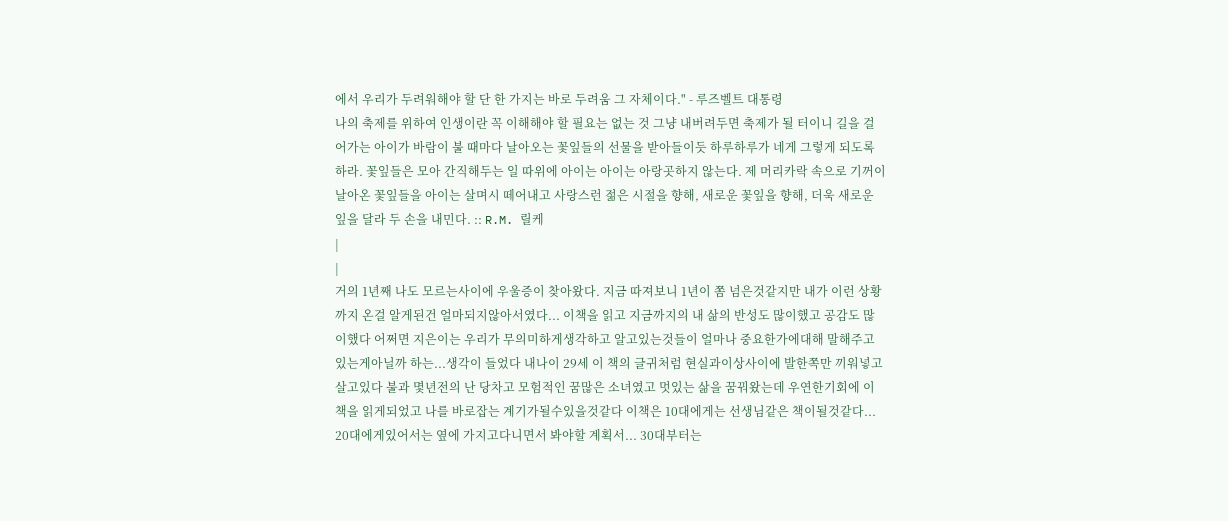에서 우리가 두려워해야 할 단 한 가지는 바로 두려움 그 자체이다." - 루즈벨트 대통령
나의 축제를 위하여 인생이란 꼭 이해해야 할 필요는 없는 것 그냥 내버려두면 축제가 될 터이니 길을 걸어가는 아이가 바람이 불 때마다 날아오는 꽃잎들의 선물을 받아들이듯 하루하루가 네게 그렇게 되도록 하라. 꽃잎들은 모아 간직해두는 일 따위에 아이는 아이는 아랑곳하지 않는다. 제 머리카락 속으로 기꺼이 날아온 꽃잎들을 아이는 살며시 떼어내고 사랑스런 젊은 시절을 향해, 새로운 꽃잎을 향해, 더욱 새로운 잎을 달라 두 손을 내민다. :: R.M. 릴케
|
|
거의 1년째 나도 모르는사이에 우울증이 찾아왔다. 지금 따져보니 1년이 쫌 넘은것같지만 내가 이런 상황까지 온걸 알게된건 얼마되지않아서였다... 이책을 읽고 지금까지의 내 삶의 반성도 많이했고 공감도 많이했다 어쩌면 지은이는 우리가 무의미하게생각하고 알고있는것들이 얼마나 중요한가에대해 말해주고있는게아닐까 하는...생각이 들었다 내나이 29세 이 책의 글귀처럼 현실과이상사이에 발한쪽만 끼워넣고 살고있다 불과 몇년전의 난 당차고 모험적인 꿈많은 소녀였고 멋있는 삶을 꿈꿔왔는데 우연한기회에 이책을 읽게되었고 나를 바로잡는 계기가될수있을것같다 이책은 10대에게는 선생님같은 책이될것같다... 20대에게있어서는 옆에 가지고다니면서 봐야할 계획서... 30대부터는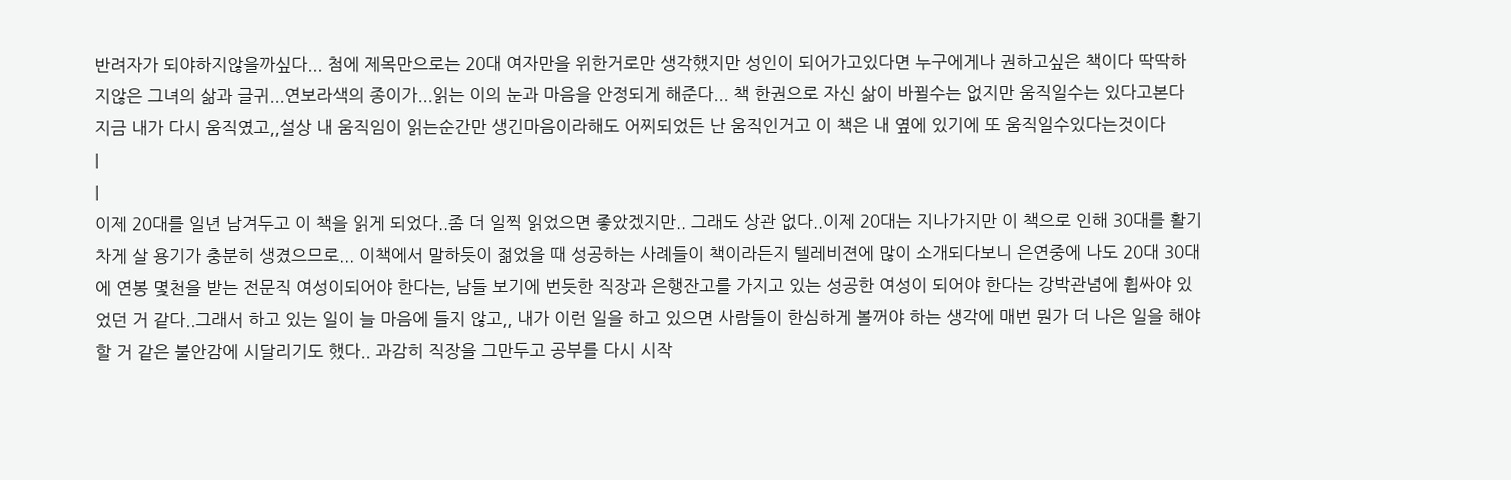반려자가 되야하지않을까싶다... 첨에 제목만으로는 20대 여자만을 위한거로만 생각했지만 성인이 되어가고있다면 누구에게나 권하고싶은 책이다 딱딱하지않은 그녀의 삶과 글귀...연보라색의 종이가...읽는 이의 눈과 마음을 안정되게 해준다... 책 한권으로 자신 삶이 바뀔수는 없지만 움직일수는 있다고본다 지금 내가 다시 움직였고,,설상 내 움직임이 읽는순간만 생긴마음이라해도 어찌되었든 난 움직인거고 이 책은 내 옆에 있기에 또 움직일수있다는것이다
|
|
이제 20대를 일년 남겨두고 이 책을 읽게 되었다..좀 더 일찍 읽었으면 좋았겠지만.. 그래도 상관 없다..이제 20대는 지나가지만 이 책으로 인해 30대를 활기차게 살 용기가 충분히 생겼으므로... 이책에서 말하듯이 젊었을 때 성공하는 사례들이 책이라든지 텔레비젼에 많이 소개되다보니 은연중에 나도 20대 30대에 연봉 몇천을 받는 전문직 여성이되어야 한다는, 남들 보기에 번듯한 직장과 은행잔고를 가지고 있는 성공한 여성이 되어야 한다는 강박관념에 휩싸야 있었던 거 같다..그래서 하고 있는 일이 늘 마음에 들지 않고,, 내가 이런 일을 하고 있으면 사람들이 한심하게 볼꺼야 하는 생각에 매번 뭔가 더 나은 일을 해야할 거 같은 불안감에 시달리기도 했다.. 과감히 직장을 그만두고 공부를 다시 시작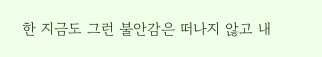한 지금도 그런 불안감은 떠나지 않고 내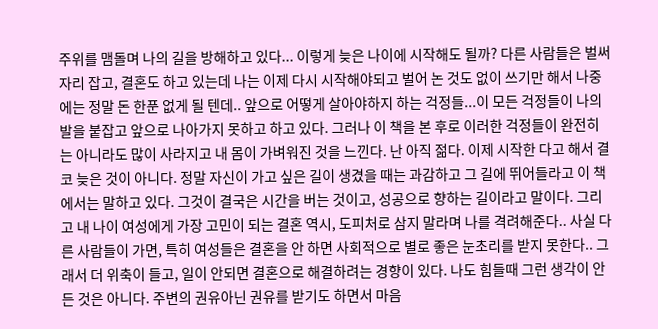주위를 맴돌며 나의 길을 방해하고 있다... 이렇게 늦은 나이에 시작해도 될까? 다른 사람들은 벌써 자리 잡고, 결혼도 하고 있는데 나는 이제 다시 시작해야되고 벌어 논 것도 없이 쓰기만 해서 나중에는 정말 돈 한푼 없게 될 텐데.. 앞으로 어떻게 살아야하지 하는 걱정들...이 모든 걱정들이 나의 발을 붙잡고 앞으로 나아가지 못하고 하고 있다. 그러나 이 책을 본 후로 이러한 걱정들이 완전히는 아니라도 많이 사라지고 내 몸이 가벼워진 것을 느낀다. 난 아직 젊다. 이제 시작한 다고 해서 결코 늦은 것이 아니다. 정말 자신이 가고 싶은 길이 생겼을 때는 과감하고 그 길에 뛰어들라고 이 책에서는 말하고 있다. 그것이 결국은 시간을 버는 것이고, 성공으로 향하는 길이라고 말이다. 그리고 내 나이 여성에게 가장 고민이 되는 결혼 역시, 도피처로 삼지 말라며 나를 격려해준다.. 사실 다른 사람들이 가면, 특히 여성들은 결혼을 안 하면 사회적으로 별로 좋은 눈초리를 받지 못한다.. 그래서 더 위축이 들고, 일이 안되면 결혼으로 해결하려는 경향이 있다. 나도 힘들때 그런 생각이 안 든 것은 아니다. 주변의 권유아닌 권유를 받기도 하면서 마음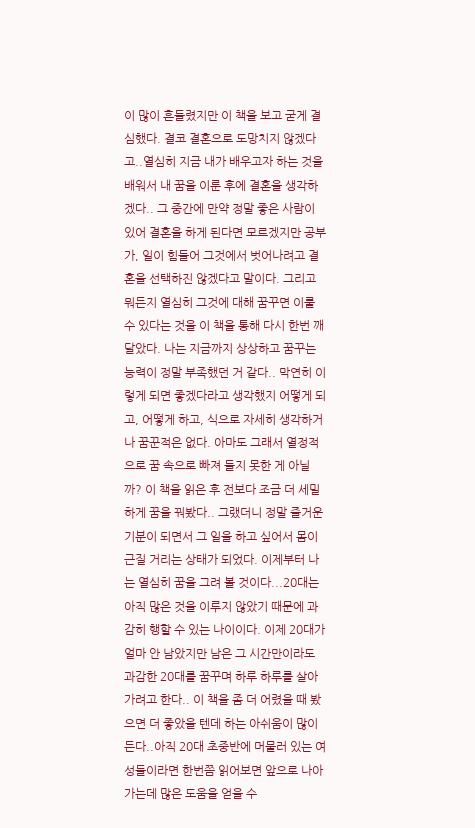이 많이 흔들렸지만 이 책을 보고 굳게 결심했다. 결코 결혼으로 도망치지 않겠다고..열심히 지금 내가 배우고자 하는 것을 배워서 내 꿈을 이룬 후에 결혼을 생각하겠다.. 그 중간에 만약 정말 좋은 사람이 있어 결혼을 하게 된다면 모르겠지만 공부가, 일이 힘들어 그것에서 벗어나려고 결혼을 선택하진 않겠다고 말이다. 그리고 뭐든지 열심히 그것에 대해 꿈꾸면 이룰 수 있다는 것을 이 책을 통해 다시 한번 깨달았다. 나는 지금까지 상상하고 꿈꾸는 능력이 정말 부족했던 거 같다.. 막연히 이렇게 되면 좋겠다라고 생각했지 어떻게 되고, 어떻게 하고, 식으로 자세히 생각하거나 꿈꾼적은 없다. 아마도 그래서 열정적으로 꿈 속으로 빠져 들지 못한 게 아닐까? 이 책을 읽은 후 전보다 조금 더 세밀하게 꿈을 꿔봤다.. 그랬더니 정말 즐거운 기분이 되면서 그 일을 하고 싶어서 몸이 근질 거리는 상태가 되었다. 이제부터 나는 열심히 꿈을 그려 볼 것이다...20대는 아직 많은 것을 이루지 않았기 때문에 과감히 행할 수 있는 나이이다. 이제 20대가 얼마 안 남았지만 남은 그 시간만이라도 과감한 20대를 꿈꾸며 하루 하루를 살아가려고 한다.. 이 책을 좀 더 어렸을 때 봤으면 더 좋았을 텐데 하는 아쉬움이 많이든다..아직 20대 초중반에 머물러 있는 여성들이라면 한번쯤 읽어보면 앞으로 나아가는데 많은 도움을 얻을 수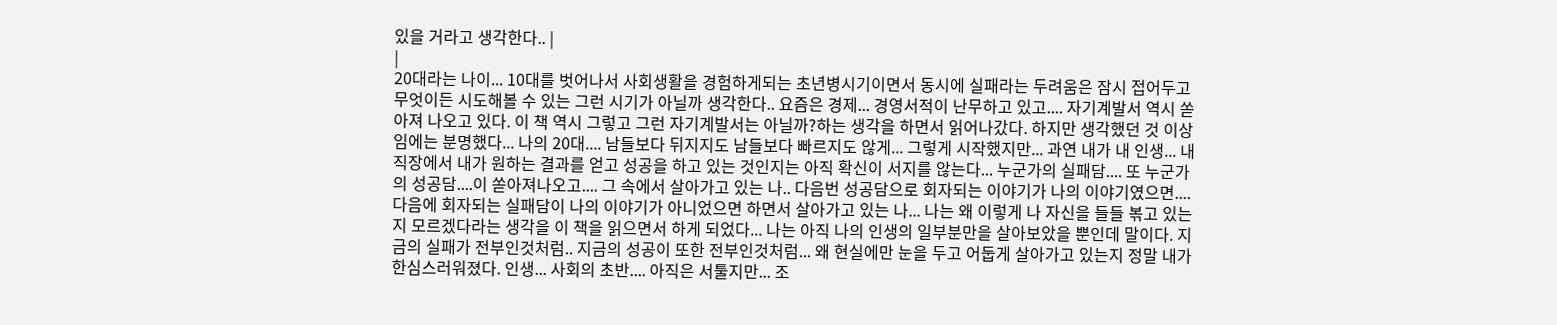있을 거라고 생각한다.. |
|
20대라는 나이... 10대를 벗어나서 사회생활을 경험하게되는 초년병시기이면서 동시에 실패라는 두려움은 잠시 접어두고 무엇이든 시도해볼 수 있는 그런 시기가 아닐까 생각한다.. 요즘은 경제... 경영서적이 난무하고 있고.... 자기계발서 역시 쏟아져 나오고 있다. 이 책 역시 그렇고 그런 자기계발서는 아닐까?하는 생각을 하면서 읽어나갔다. 하지만 생각했던 것 이상임에는 분명했다... 나의 20대.... 남들보다 뒤지지도 남들보다 빠르지도 않게... 그렇게 시작했지만... 과연 내가 내 인생... 내 직장에서 내가 원하는 결과를 얻고 성공을 하고 있는 것인지는 아직 확신이 서지를 않는다... 누군가의 실패담.... 또 누군가의 성공담....이 쏟아져나오고.... 그 속에서 살아가고 있는 나.. 다음번 성공담으로 회자되는 이야기가 나의 이야기였으면.... 다음에 회자되는 실패담이 나의 이야기가 아니었으면 하면서 살아가고 있는 나... 나는 왜 이렇게 나 자신을 들들 볶고 있는지 모르겠다라는 생각을 이 책을 읽으면서 하게 되었다... 나는 아직 나의 인생의 일부분만을 살아보았을 뿐인데 말이다. 지금의 실패가 전부인것처럼.. 지금의 성공이 또한 전부인것처럼... 왜 현실에만 눈을 두고 어둡게 살아가고 있는지 정말 내가 한심스러워졌다. 인생... 사회의 초반.... 아직은 서툴지만... 조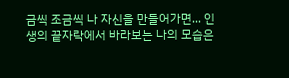금씩 조금씩 나 자신을 만들어가면... 인생의 끝자락에서 바라보는 나의 모습은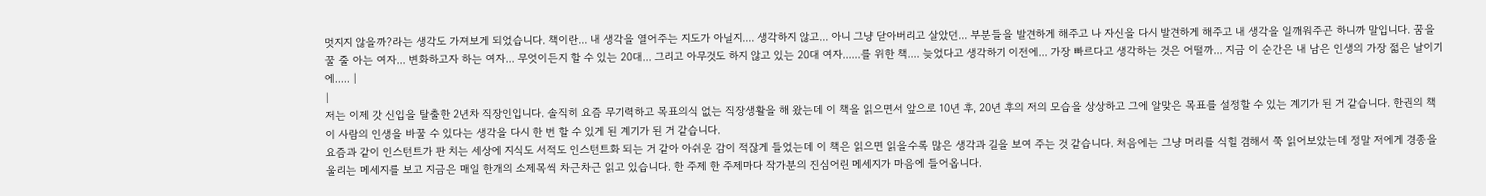멋지지 않을까?라는 생각도 가져보게 되었습니다. 책이란... 내 생각을 열어주는 지도가 아닐지.... 생각하지 않고... 아니 그냥 닫아버리고 살았던... 부분들을 발견하게 해주고 나 자신을 다시 발견하게 해주고 내 생각을 일깨워주곤 하니까 말입니다. 꿈을 꿀 줄 아는 여자... 변화하고자 하는 여자... 무엇이든지 할 수 있는 20대... 그리고 아무것도 하지 않고 있는 20대 여자......를 위한 책.... 늦었다고 생각하기 이전에... 가장 빠르다고 생각하는 것은 어떨까... 지금 이 순간은 내 남은 인생의 가장 젋은 날이기에..... |
|
저는 이제 갓 신입을 탈출한 2년차 직장인입니다. 솔직히 요즘 무기력하고 목표의식 없는 직장생활을 해 왔는데 이 책을 읽으면서 앞으로 10년 후, 20년 후의 저의 모습을 상상하고 그에 알맞은 목표를 설정할 수 있는 계기가 된 거 같습니다. 한권의 책이 사람의 인생을 바꿀 수 있다는 생각을 다시 한 번 할 수 있게 된 계기가 된 거 같습니다.
요즘과 같이 인스턴트가 판 치는 세상에 지식도 서적도 인스턴트화 되는 거 같아 아쉬운 감이 적잖게 들었는데 이 책은 읽으면 읽을수록 많은 생각과 길을 보여 주는 것 같습니다. 처음에는 그냥 머리를 식힐 겸해서 쭉 읽어보았는데 정말 저에게 경종을 울리는 메세지를 보고 지금은 매일 한개의 소제목씩 차근차근 읽고 있습니다. 한 주제 한 주제마다 작가분의 진심어린 메세지가 마음에 들어옵니다.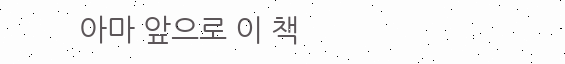아마 앞으로 이 책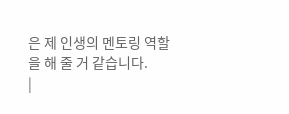은 제 인생의 멘토링 역할을 해 줄 거 같습니다.
|